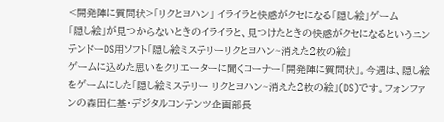<開発陣に質問状>「リクとヨハン」 イライラと快感がクセになる「隠し絵」ゲーム
「隠し絵」が見つからないときのイライラと、見つけたときの快感がクセになるというニンテンドーDS用ソフト「隠し絵ミステリーリクとヨハン~消えた2枚の絵」
ゲームに込めた思いをクリエーターに聞くコーナー「開発陣に質問状」。今週は、隠し絵をゲームにした「隠し絵ミステリー リクとヨハン~消えた2枚の絵」(DS)です。フォンファンの森田仁基・デジタルコンテンツ企画部長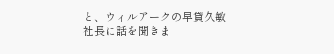と、ウィルアークの早貸久敏社長に話を聞きま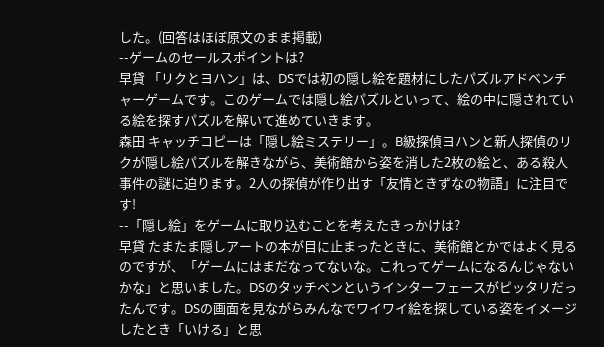した。(回答はほぼ原文のまま掲載)
--ゲームのセールスポイントは?
早貸 「リクとヨハン」は、DSでは初の隠し絵を題材にしたパズルアドベンチャーゲームです。このゲームでは隠し絵パズルといって、絵の中に隠されている絵を探すパズルを解いて進めていきます。
森田 キャッチコピーは「隠し絵ミステリー」。B級探偵ヨハンと新人探偵のリクが隠し絵パズルを解きながら、美術館から姿を消した2枚の絵と、ある殺人事件の謎に迫ります。2人の探偵が作り出す「友情ときずなの物語」に注目です!
--「隠し絵」をゲームに取り込むことを考えたきっかけは?
早貸 たまたま隠しアートの本が目に止まったときに、美術館とかではよく見るのですが、「ゲームにはまだなってないな。これってゲームになるんじゃないかな」と思いました。DSのタッチペンというインターフェースがピッタリだったんです。DSの画面を見ながらみんなでワイワイ絵を探している姿をイメージしたとき「いける」と思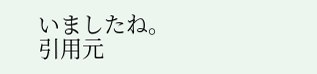いましたね。
引用元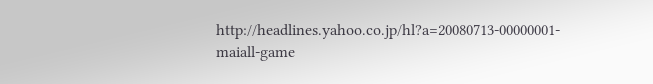http://headlines.yahoo.co.jp/hl?a=20080713-00000001-maiall-game